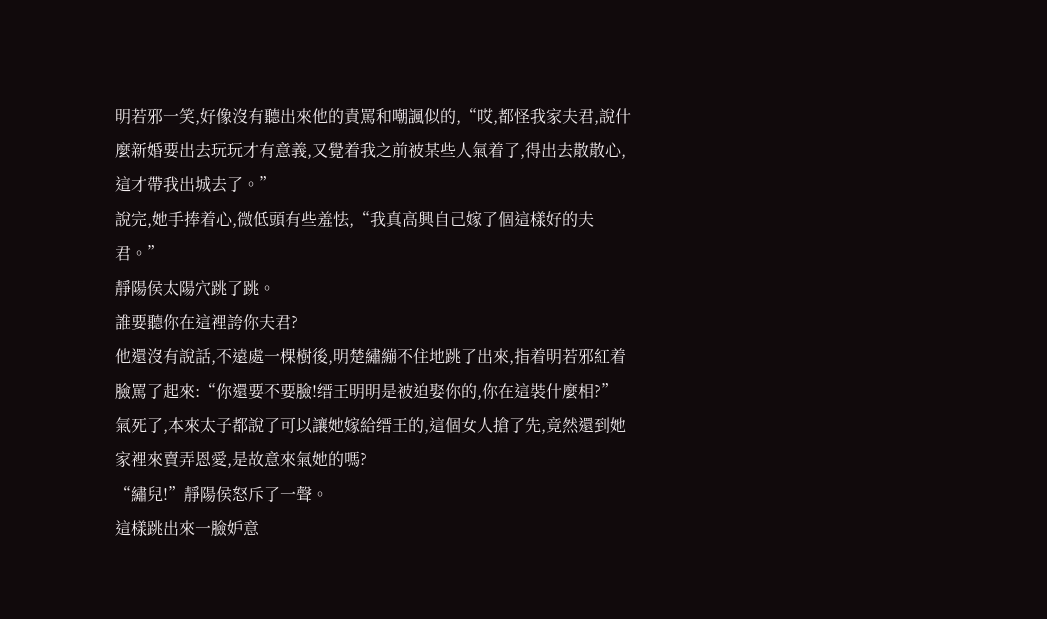明若邪一笑,好像沒有聽出來他的責罵和嘲諷似的,“哎,都怪我家夫君,說什麼新婚要出去玩玩才有意義,又覺着我之前被某些人氣着了,得出去散散心,這才帶我出城去了。”
說完,她手捧着心,微低頭有些羞怯,“我真高興自己嫁了個這樣好的夫君。”
靜陽侯太陽穴跳了跳。
誰要聽你在這裡誇你夫君?
他還沒有說話,不遠處一棵樹後,明楚繡繃不住地跳了出來,指着明若邪紅着臉罵了起來:“你還要不要臉!缙王明明是被迫娶你的,你在這裝什麼相?”
氣死了,本來太子都說了可以讓她嫁給缙王的,這個女人搶了先,竟然還到她家裡來賣弄恩愛,是故意來氣她的嗎?
“繡兒!”靜陽侯怒斥了一聲。
這樣跳出來一臉妒意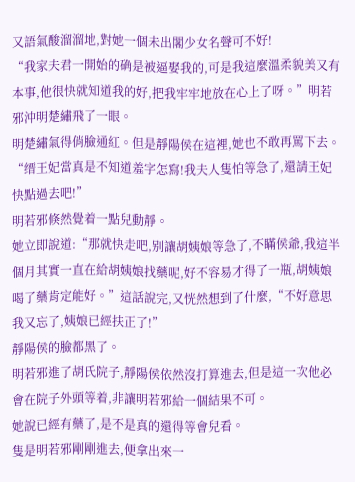又語氣酸溜溜地,對她一個未出閣少女名聲可不好!
“我家夫君一開始的确是被逼娶我的,可是我這麼溫柔貌美又有本事,他很快就知道我的好,把我牢牢地放在心上了呀。”明若邪沖明楚繡飛了一眼。
明楚繡氣得俏臉通紅。但是靜陽侯在這裡,她也不敢再罵下去。
“缙王妃當真是不知道羞字怎寫!我夫人隻怕等急了,還請王妃快點過去吧!”
明若邪倏然覺着一點兒動靜。
她立即說道:“那就快走吧,别讓胡姨娘等急了,不瞞侯爺,我這半個月其實一直在給胡姨娘找藥呢,好不容易才得了一瓶,胡姨娘喝了藥肯定能好。”這話說完,又恍然想到了什麼,“不好意思我又忘了,姨娘已經扶正了!”
靜陽侯的臉都黑了。
明若邪進了胡氏院子,靜陽侯依然沒打算進去,但是這一次他必會在院子外頭等着,非讓明若邪給一個結果不可。
她說已經有藥了,是不是真的還得等會兒看。
隻是明若邪剛剛進去,便拿出來一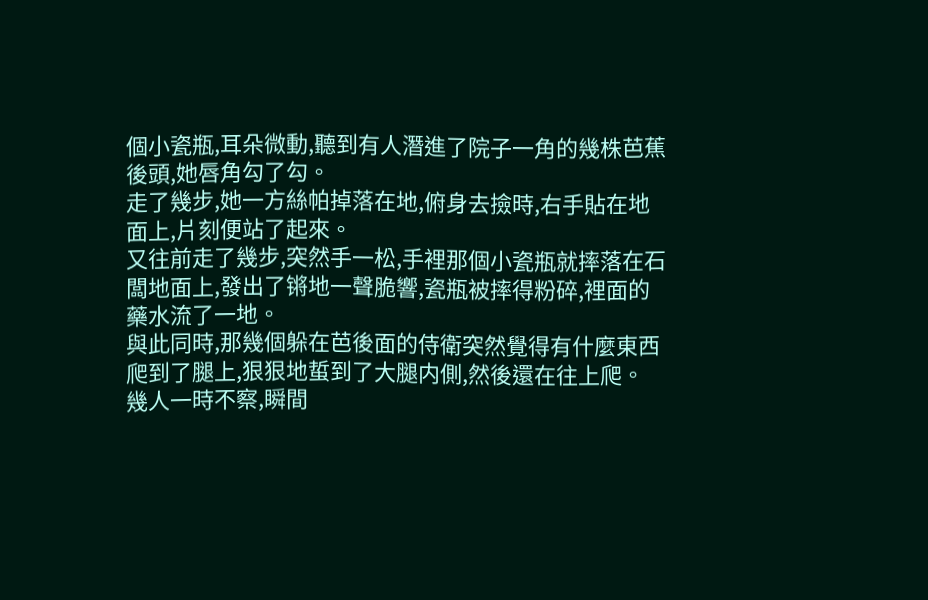個小瓷瓶,耳朵微動,聽到有人潛進了院子一角的幾株芭蕉後頭,她唇角勾了勾。
走了幾步,她一方絲帕掉落在地,俯身去撿時,右手貼在地面上,片刻便站了起來。
又往前走了幾步,突然手一松,手裡那個小瓷瓶就摔落在石闆地面上,發出了锵地一聲脆響,瓷瓶被摔得粉碎,裡面的藥水流了一地。
與此同時,那幾個躲在芭後面的侍衛突然覺得有什麼東西爬到了腿上,狠狠地蜇到了大腿内側,然後還在往上爬。
幾人一時不察,瞬間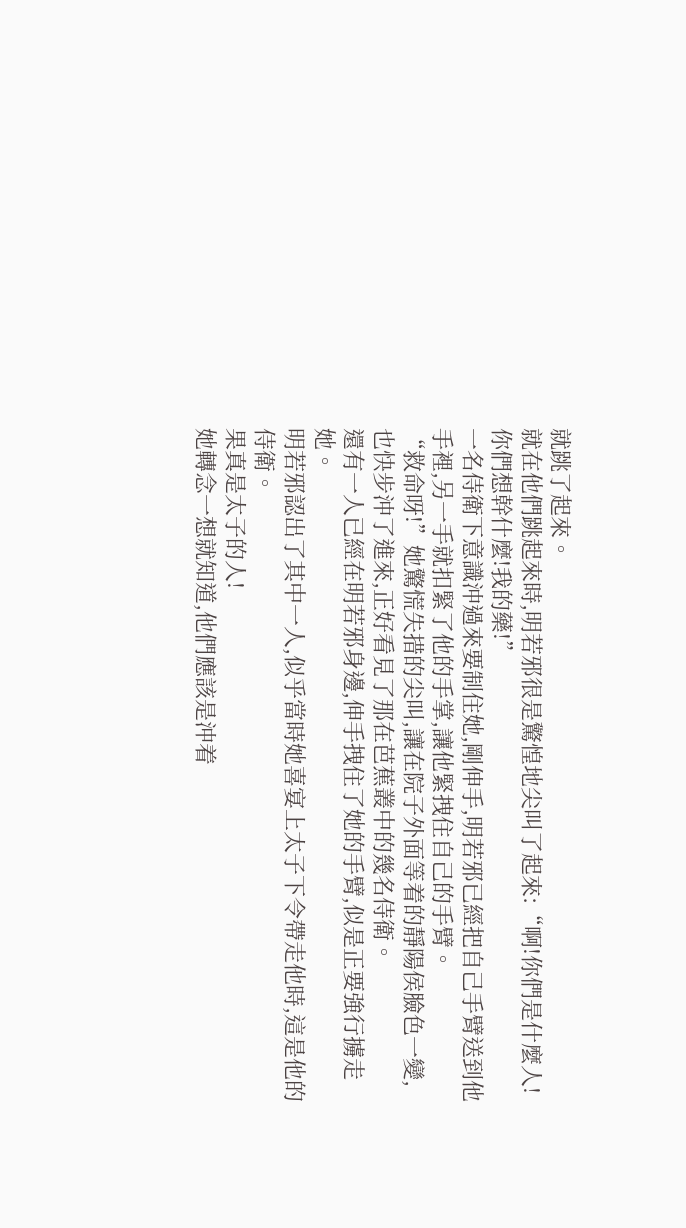就跳了起來。
就在他們跳起來時,明若邪很是驚惶地尖叫了起來:“啊!你們是什麼人!你們想幹什麼!我的藥!”
一名侍衛下意識沖過來要制住她,剛伸手,明若邪已經把自己手臂送到他手裡,另一手就扣緊了他的手掌,讓他緊拽住自己的手臂。
“救命呀!”她驚慌失措的尖叫,讓在院子外面等着的靜陽侯臉色一變,也快步沖了進來,正好看見了那在芭蕉叢中的幾名侍衛。
還有一人已經在明若邪身邊,伸手拽住了她的手臂,似是正要強行擄走她。
明若邪認出了其中一人,似乎當時她喜宴上太子下令帶走他時,這是他的侍衛。
果真是太子的人!
她轉念一想就知道,他們應該是沖着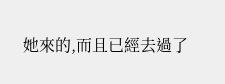她來的,而且已經去過了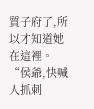質子府了,所以才知道她在這裡。
“侯爺,快喊人抓刺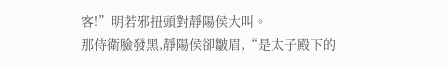客!”明若邪扭頭對靜陽侯大叫。
那侍衛臉發黑,靜陽侯卻皺眉,“是太子殿下的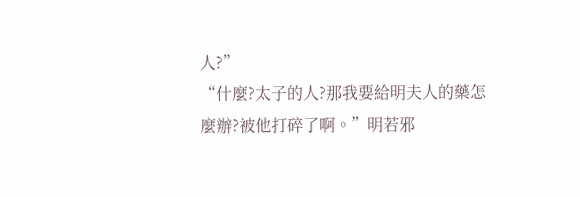人?”
“什麼?太子的人?那我要給明夫人的藥怎麼辦?被他打碎了啊。”明若邪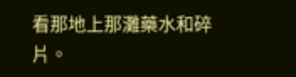看那地上那灘藥水和碎片。